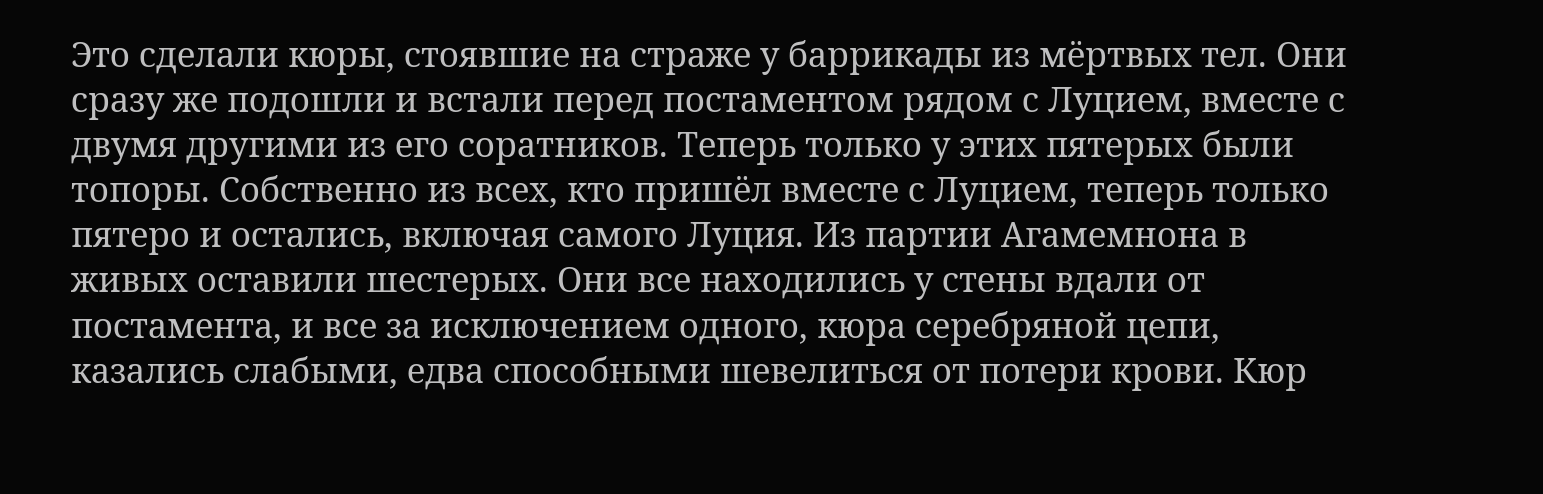Это сделали кюры, стоявшие на страже у баррикады из мёртвых тел. Они сразу же подошли и встали перед постаментом рядом с Луцием, вместе с двумя другими из его соратников. Теперь только у этих пятерых были топоры. Собственно из всех, кто пришёл вместе с Луцием, теперь только пятеро и остались, включая самого Луция. Из партии Агамемнона в живых оставили шестерых. Они все находились у стены вдали от постамента, и все за исключением одного, кюра серебряной цепи, казались слабыми, едва способными шевелиться от потери крови. Кюр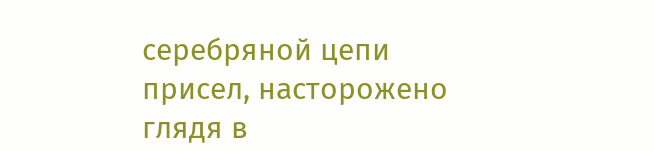серебряной цепи присел, насторожено глядя в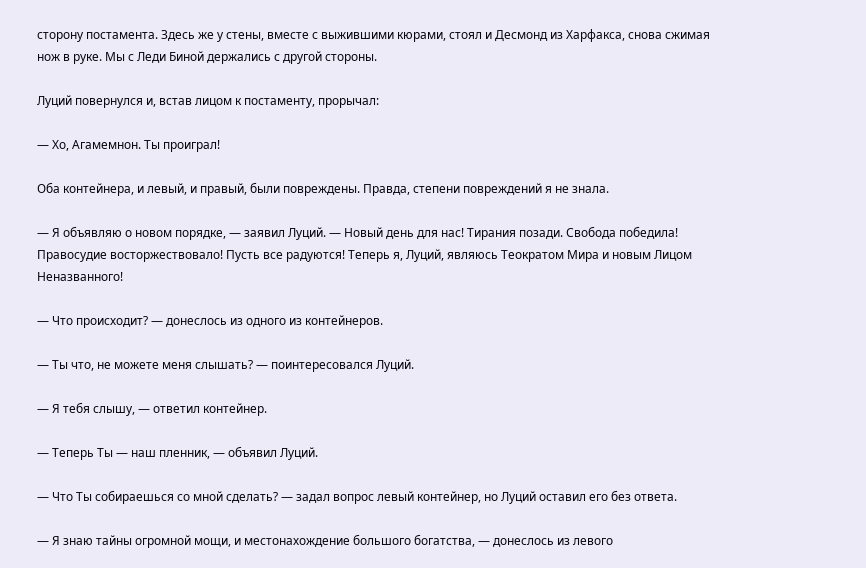сторону постамента. Здесь же у стены, вместе с выжившими кюрами, стоял и Десмонд из Харфакса, снова сжимая нож в руке. Мы с Леди Биной держались с другой стороны.

Луций повернулся и, встав лицом к постаменту, прорычал:

— Хо, Агамемнон. Ты проиграл!

Оба контейнера, и левый, и правый, были повреждены. Правда, степени повреждений я не знала.

— Я объявляю о новом порядке, — заявил Луций. — Новый день для нас! Тирания позади. Свобода победила! Правосудие восторжествовало! Пусть все радуются! Теперь я, Луций, являюсь Теократом Мира и новым Лицом Неназванного!

— Что происходит? — донеслось из одного из контейнеров.

— Ты что, не можете меня слышать? — поинтересовался Луций.

— Я тебя слышу, — ответил контейнер.

— Теперь Ты — наш пленник, — объявил Луций.

— Что Ты собираешься со мной сделать? — задал вопрос левый контейнер, но Луций оставил его без ответа.

— Я знаю тайны огромной мощи, и местонахождение большого богатства, — донеслось из левого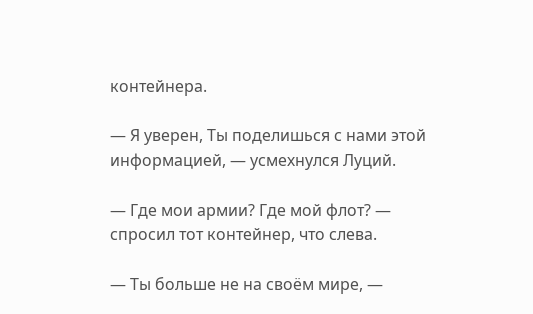контейнера.

— Я уверен, Ты поделишься с нами этой информацией, — усмехнулся Луций.

— Где мои армии? Где мой флот? — спросил тот контейнер, что слева.

— Ты больше не на своём мире, —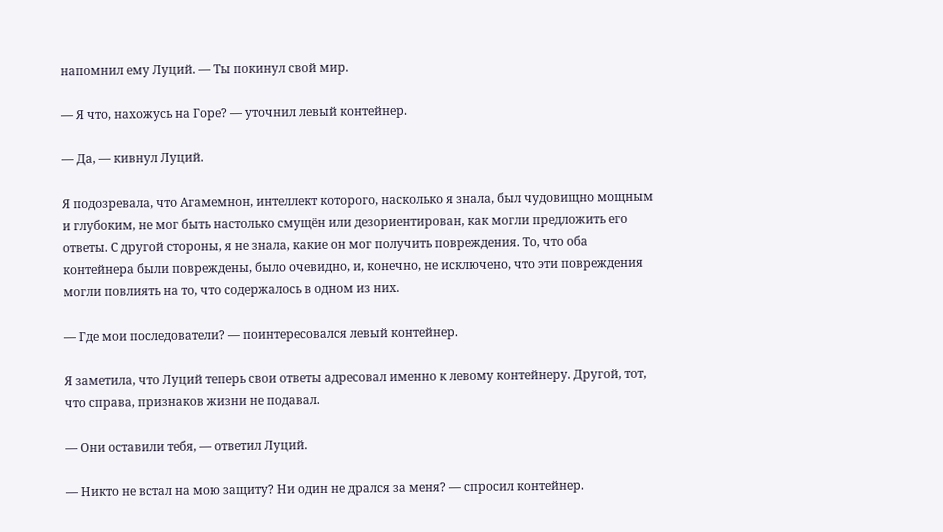напомнил ему Луций. — Ты покинул свой мир.

— Я что, нахожусь на Горе? — уточнил левый контейнер.

— Да, — кивнул Луций.

Я подозревала, что Агамемнон, интеллект которого, насколько я знала, был чудовищно мощным и глубоким, не мог быть настолько смущён или дезориентирован, как могли предложить его ответы. С другой стороны, я не знала, какие он мог получить повреждения. То, что оба контейнера были повреждены, было очевидно, и, конечно, не исключено, что эти повреждения могли повлиять на то, что содержалось в одном из них.

— Где мои последователи? — поинтересовался левый контейнер.

Я заметила, что Луций теперь свои ответы адресовал именно к левому контейнеру. Другой, тот, что справа, признаков жизни не подавал.

— Они оставили тебя, — ответил Луций.

— Никто не встал на мою защиту? Ни один не дрался за меня? — спросил контейнер.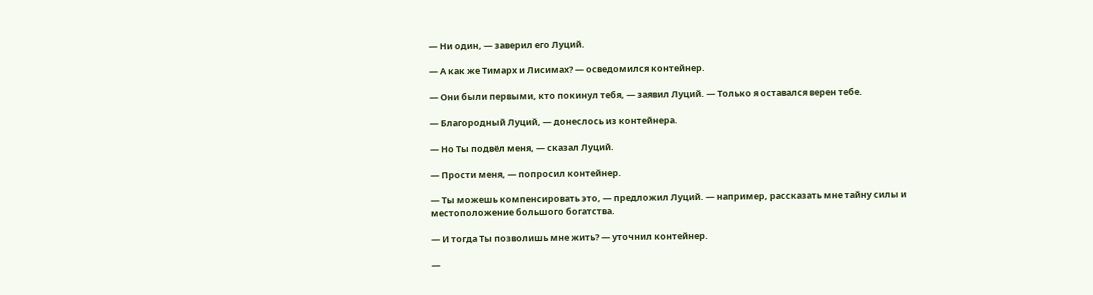— Ни один, — заверил его Луций.

— А как же Тимарх и Лисимах? — осведомился контейнер.

— Они были первыми, кто покинул тебя, — заявил Луций. — Только я оставался верен тебе.

— Благородный Луций, — донеслось из контейнера.

— Но Ты подвёл меня, — сказал Луций.

— Прости меня, — попросил контейнер.

— Ты можешь компенсировать это, — предложил Луций. — например, рассказать мне тайну силы и местоположение большого богатства.

— И тогда Ты позволишь мне жить? — уточнил контейнер.

—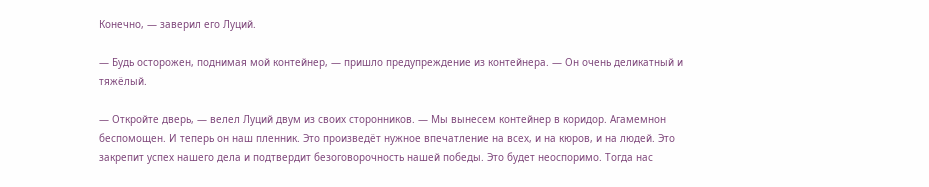Конечно, — заверил его Луций.

— Будь осторожен, поднимая мой контейнер, — пришло предупреждение из контейнера. — Он очень деликатный и тяжёлый.

— Откройте дверь, — велел Луций двум из своих сторонников. — Мы вынесем контейнер в коридор. Агамемнон беспомощен. И теперь он наш пленник. Это произведёт нужное впечатление на всех, и на кюров, и на людей. Это закрепит успех нашего дела и подтвердит безоговорочность нашей победы. Это будет неоспоримо. Тогда нас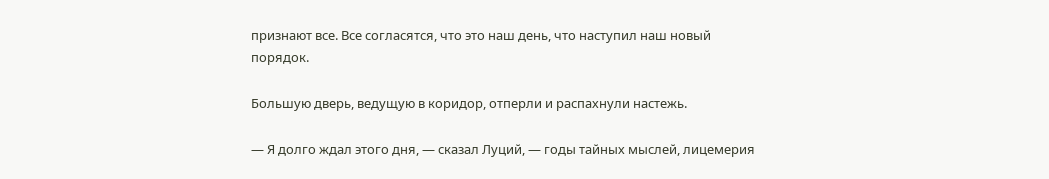признают все. Все согласятся, что это наш день, что наступил наш новый порядок.

Большую дверь, ведущую в коридор, отперли и распахнули настежь.

— Я долго ждал этого дня, — сказал Луций, — годы тайных мыслей, лицемерия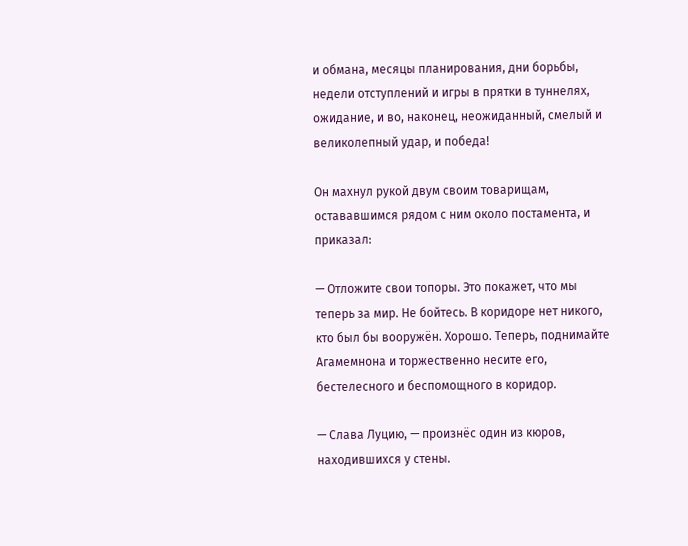и обмана, месяцы планирования, дни борьбы, недели отступлений и игры в прятки в туннелях, ожидание, и во, наконец, неожиданный, смелый и великолепный удар, и победа!

Он махнул рукой двум своим товарищам, остававшимся рядом с ним около постамента, и приказал:

— Отложите свои топоры. Это покажет, что мы теперь за мир. Не бойтесь. В коридоре нет никого, кто был бы вооружён. Хорошо. Теперь, поднимайте Агамемнона и торжественно несите его, бестелесного и беспомощного в коридор.

— Слава Луцию, — произнёс один из кюров, находившихся у стены.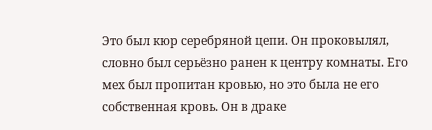Это был кюр серебряной цепи. Он проковылял, словно был серьёзно ранен к центру комнаты. Его мех был пропитан кровью, но это была не его собственная кровь. Он в драке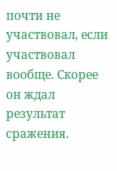почти не участвовал, если участвовал вообще. Скорее он ждал результат сражения.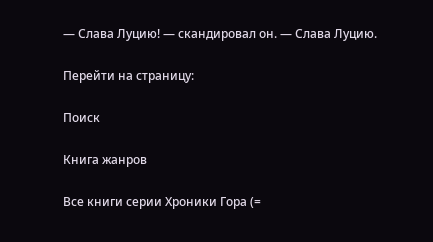— Слава Луцию! — скандировал он. — Слава Луцию.

Перейти на страницу:

Поиск

Книга жанров

Все книги серии Хроники Гора (=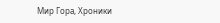Мир Гора, Хроники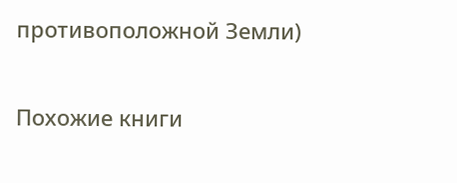противоположной Земли)

Похожие книги